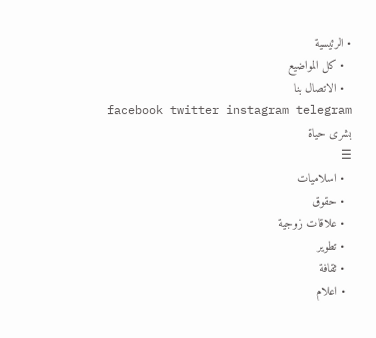• الرئيسية
  • كل المواضيع
  • الاتصال بنا
facebook twitter instagram telegram
بشرى حياة
☰
  • اسلاميات
  • حقوق
  • علاقات زوجية
  • تطوير
  • ثقافة
  • اعلام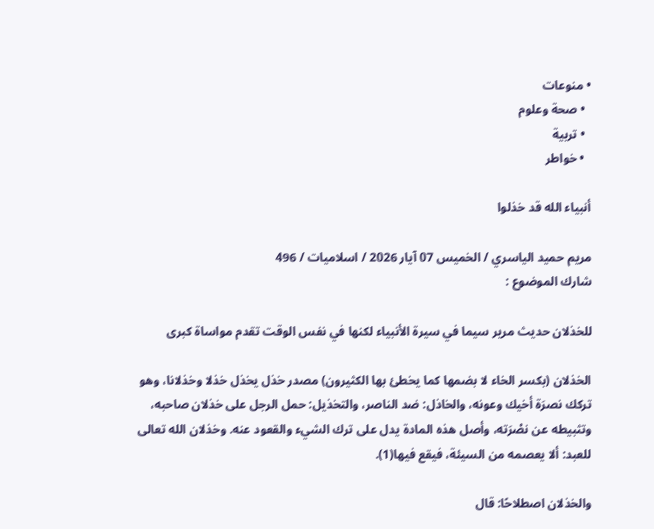• منوعات
  • صحة وعلوم
  • تربية
  • خواطر

أنبياء الله قد خذلوا

مريم حميد الياسري / الخميس 07 آيار 2026 / اسلاميات / 496
شارك الموضوع :

للخذلان حديث مرير سيما في سيرة الأنبياء لكنها في نفس الوقت تقدم مواساة كبرى

الخذلان (بكسر الخاء لا بضمها كما يخطئ بها الكثيرون) مصدر خذل يخذل خذلا وخذلانا، وهو تركك نصرَة أخيك وعونه، والخاذل: ضد الناصر، والتخذيل: حمل الرجل على خذلان صاحبه، وتثبيطه عن نصْرَته، وأصل هذه المادة يدل على ترك الشيء والقعود عنه. وخذلان الله تعالى للعبد: ألا يعصمه من السيئة، فيقع فيها(1).

والخذلان اصطلاحًا: قال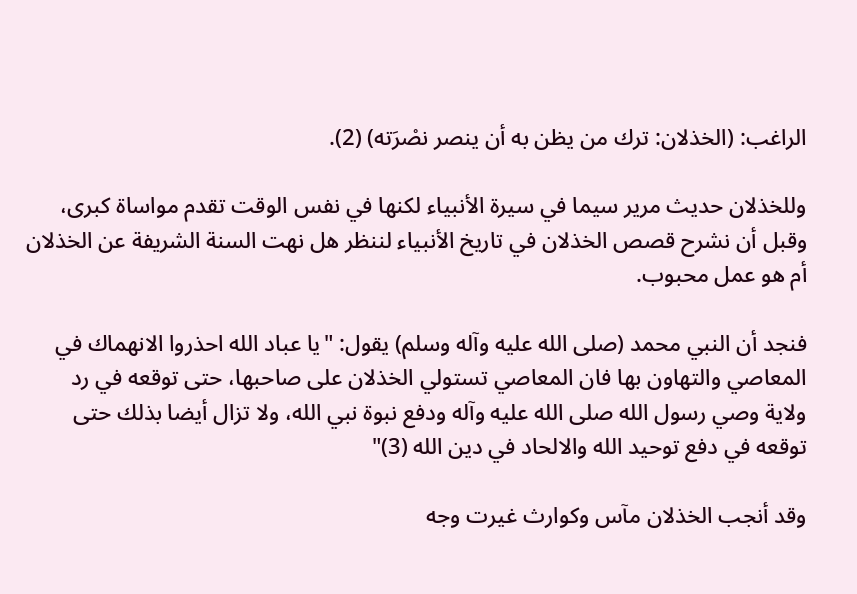الراغب: (الخذلان: ترك من يظن به أن ينصر نصْرَته) (2).

وللخذلان حديث مرير سيما في سيرة الأنبياء لكنها في نفس الوقت تقدم مواساة كبرى، وقبل أن نشرح قصص الخذلان في تاريخ الأنبياء لننظر هل نهت السنة الشريفة عن الخذلان أم هو عمل محبوب.

فنجد أن النبي محمد (صلى الله عليه وآله وسلم) يقول: "يا عباد الله احذروا الانهماك في المعاصي والتهاون بها فان المعاصي تستولي الخذلان على صاحبها، حتى توقعه في رد ولاية وصي رسول الله صلى الله عليه وآله ودفع نبوة نبي الله، ولا تزال أيضا بذلك حتى توقعه في دفع توحيد الله والالحاد في دين الله (3)"

وقد أنجب الخذلان مآس وكوارث غيرت وجه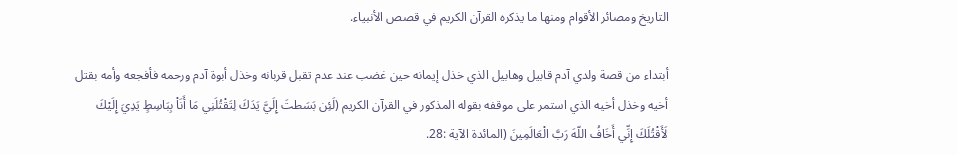التاريخ ومصائر الأقوام ومنها ما يذكره القرآن الكريم في قصص الأنبياء.

أبتداء من قصة ولدي آدم قابيل وهابيل الذي خذل إيمانه حين غضب عند عدم تقبل قربانه وخذل أبوة آدم ورحمه فأفجعه وأمه بقتل أخيه وخذل أخيه الذي استمر على موقفه بقوله المذكور في القرآن الكريم (لَئِن بَسَطتَ إِلَيَّ يَدَكَ لِتَقْتُلَنِي مَا أَنَاْ بِبَاسِطٍ يَدِيَ إِلَيْكَ لَأَقْتُلَكَ إِنِّي أَخَافُ اللّهَ رَبَّ الْعَالَمِينَ (المائدة الآية :28.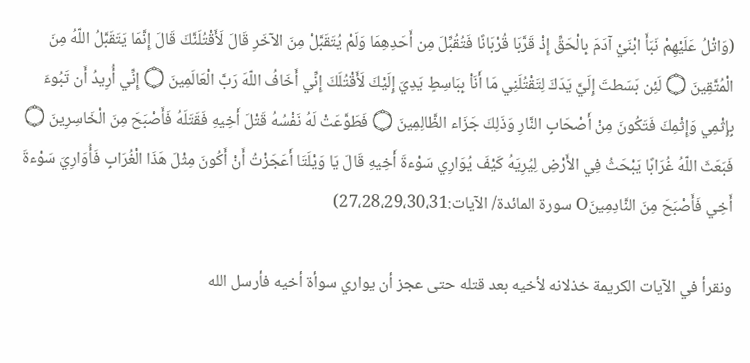(وَاتْلُ عَلَيْهِمْ نَبَأَ ابْنَيْ آدَمَ بِالْحَقِّ إِذْ قَرَّبَا قُرْبَانًا فَتُقُبِّلَ مِن أَحَدِهِمَا وَلَمْ يُتَقَبَّلْ مِنَ الآخَرِ قَالَ لَأَقْتُلَنَّكَ قَالَ إِنَّمَا يَتَقَبَّلُ اللّهُ مِنَ الْمُتَّقِينَ ۝ لَئِن بَسَطتَ إِلَيَّ يَدَكَ لِتَقْتُلَنِي مَا أَنَاْ بِبَاسِطٍ يَدِيَ إِلَيْكَ لَأَقْتُلَكَ إِنِّي أَخَافُ اللّهَ رَبَّ الْعَالَمِينَ ۝ إِنِّي أُرِيدُ أَن تَبُوءَ بِإِثْمِي وَإِثْمِكَ فَتَكُونَ مِنْ أَصْحَابِ النَّارِ وَذَلِكَ جَزَاء الظَّالِمِينَ ۝ فَطَوَّعَتْ لَهُ نَفْسُهُ قَتْلَ أَخِيهِ فَقَتَلَهُ فَأَصْبَحَ مِنَ الْخَاسِرِينَ ۝ فَبَعَثَ اللّهُ غُرَابًا يَبْحَثُ فِي الأَرْضِ لِيُرِيَهُ كَيْفَ يُوَارِي سَوْءةَ أَخِيهِ قَالَ يَا وَيْلَتَا أَعَجَزْتُ أَنْ أَكُونَ مِثْلَ هَذَا الْغُرَابِ فَأُوَارِيَ سَوْءةَ أَخِي فَأَصْبَحَ مِنَ النَّادِمِينَO سورة المائدة/ الآيات:27،28،29،30،31)

ونقرأ في الآيات الكريمة خذلانه لأخيه بعد قتله حتى عجز أن يواري سوأة أخيه فأرسل الله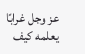عز وجل غرابًا يعلمه كيف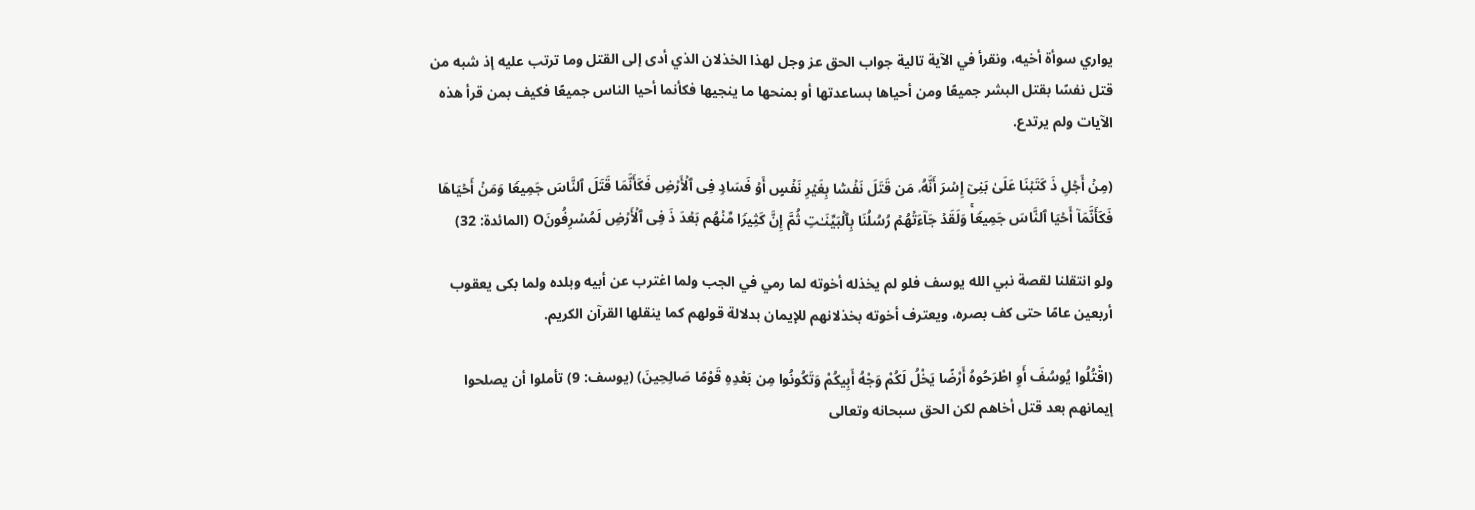يواري سوأة أخيه، ونقرأ في الآية تالية جواب الحق عز وجل لهذا الخذلان الذي أدى إلى القتل وما ترتب عليه إذ شبه من قتل نفسًا بقتل البشر جميعًا ومن أحياها بساعدتها أو بمنحها ما ينجيها فكأنما أحيا الناس جميعًا فكيف بمن قرأ هذه الآيات ولم يرتدع.

(مِنۡ أَجۡلِ ذَ كَتَبۡنَا عَلَىٰ بَنِیۤ إِسۡرَ أَنَّهُۥ مَن قَتَلَ نَفۡسَۢا بِغَیۡرِ نَفۡسٍ أَوۡ فَسَادࣲ فِی ٱلۡأَرۡضِ فَكَأَنَّمَا قَتَلَ ٱلنَّاسَ جَمِیعࣰا وَمَنۡ أَحۡیَاهَا فَكَأَنَّمَاۤ أَحۡیَا ٱلنَّاسَ جَمِیعࣰاۚ وَلَقَدۡ جَاۤءَتۡهُمۡ رُسُلُنَا بِٱلۡبَیِّنَـٰتِ ثُمَّ إِنَّ كَثِیرࣰا مِّنۡهُم بَعۡدَ ذَ فِی ٱلۡأَرۡضِ لَمُسۡرِفُونَO (المائدة: 32)

ولو انتقلنا لقصة نبي الله يوسف فلو لم يخذله أخوته لما رمي في الجب ولما اغترب عن أبيه وبلده ولما بكى يعقوب أربعين عامًا حتى كف بصره، ويعترف أخوته بخذلانهم للإيمان بدلالة قولهم كما ينقلها القرآن الكريم.

(اقْتُلُوا يُوسُفَ أَوِ اطْرَحُوهُ أَرْضًا يَخْلُ لَكُمْ وَجْهُ أَبِيكُمْ وَتَكُونُوا مِن بَعْدِهِ قَوْمًا صَالِحِينَ) (يوسف: 9) تأملوا أن يصلحوا إيمانهم بعد قتل أخاهم لكن الحق سبحانه وتعالى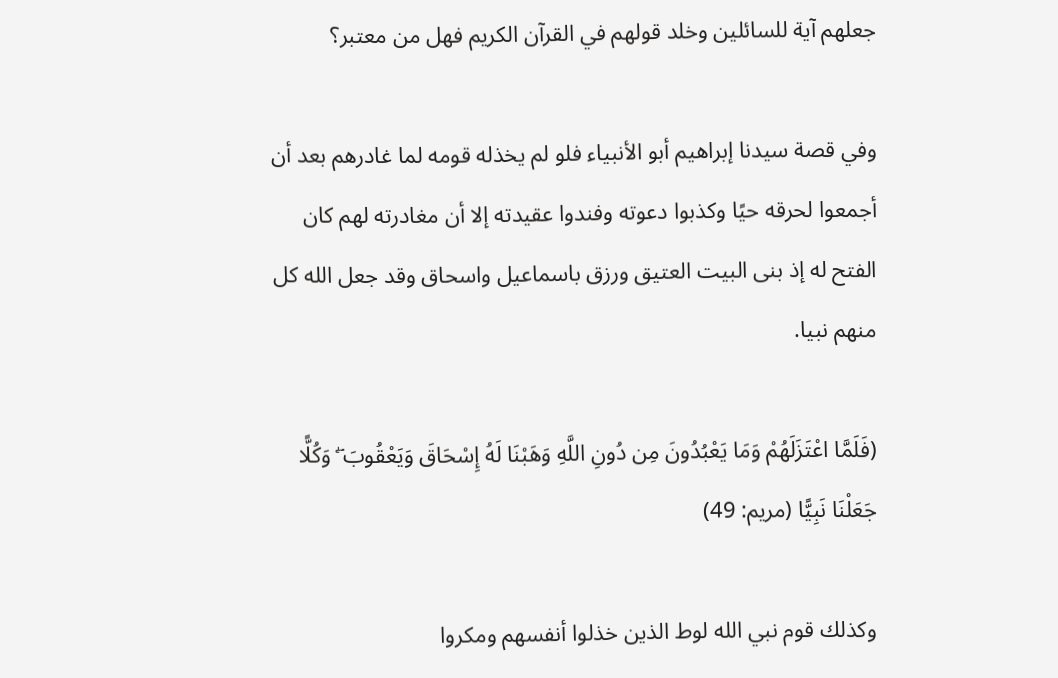جعلهم آية للسائلين وخلد قولهم في القرآن الكريم فهل من معتبر؟

وفي قصة سيدنا إبراهيم أبو الأنبياء فلو لم يخذله قومه لما غادرهم بعد أن أجمعوا لحرقه حيًا وكذبوا دعوته وفندوا عقيدته إلا أن مغادرته لهم كان الفتح له إذ بنى البيت العتيق ورزق باسماعيل واسحاق وقد جعل الله كل منهم نبيا.

(فَلَمَّا اعْتَزَلَهُمْ وَمَا يَعْبُدُونَ مِن دُونِ اللَّهِ وَهَبْنَا لَهُ إِسْحَاقَ وَيَعْقُوبَ ۖ وَكُلًّا جَعَلْنَا نَبِيًّا (مريم: 49)

وكذلك قوم نبي الله لوط الذين خذلوا أنفسهم ومكروا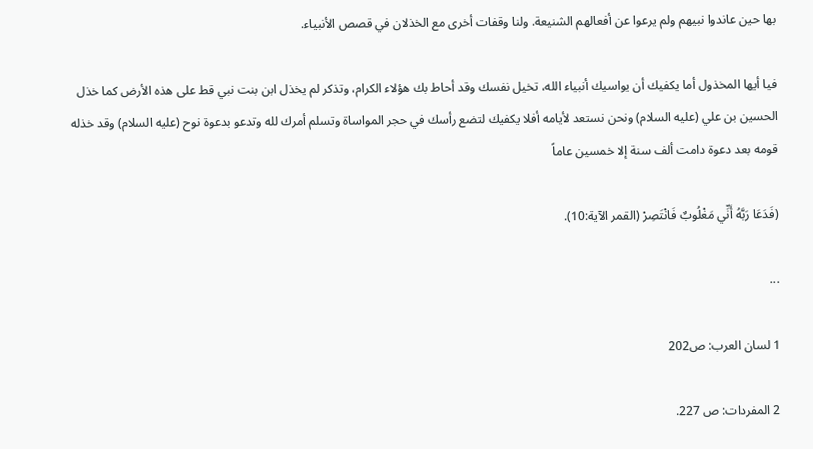بها حين عاندوا نبيهم ولم يرعوا عن أفعالهم الشنيعة. ولنا وقفات أخرى مع الخذلان في قصص الأنبياء.

فيا أيها المخذول أما يكفيك أن يواسيك أنبياء الله، تخيل نفسك وقد أحاط بك هؤلاء الكرام، وتذكر لم يخذل ابن بنت نبي قط على هذه الأرض كما خذل الحسين بن علي (عليه السلام) ونحن نستعد لأيامه أفلا يكفيك لتضع رأسك في حجر المواساة وتسلم أمرك لله وتدعو بدعوة نوح (عليه السلام) وقد خذله قومه بعد دعوة دامت ألف سنة إلا خمسين عاماً

(فَدَعَا رَبَّهُ أَنِّي مَغْلُوبٌ فَانْتَصِرْ (القمر الآية:10).

...

1 لسان العرب: ص202

2 المفردات: ص 227.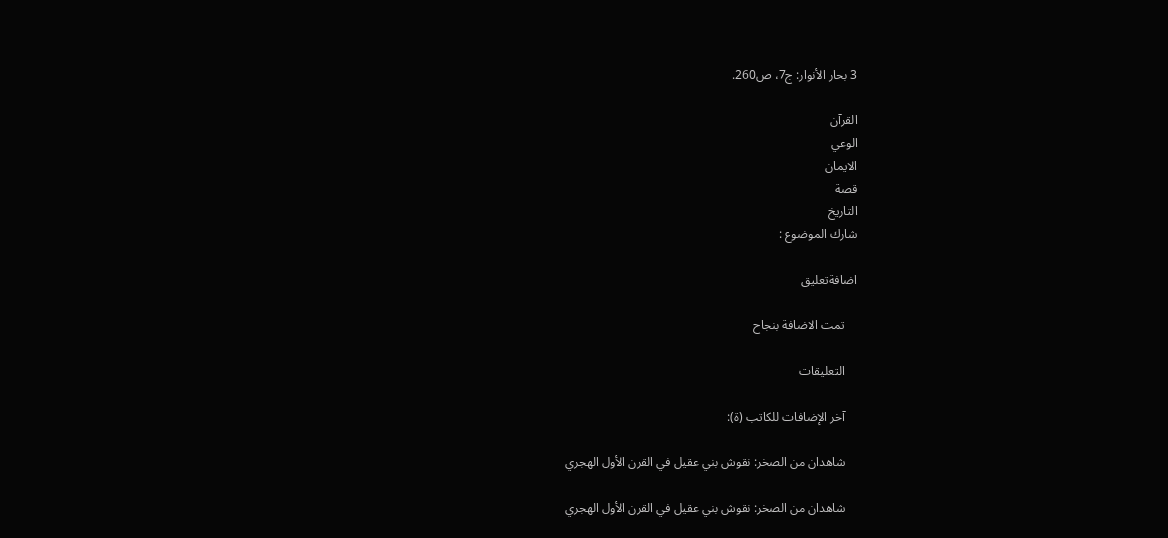3 بحار الأنوار: ج7، ص260.

القرآن
الوعي
الايمان
قصة
التاريخ
شارك الموضوع :

اضافةتعليق

    تمت الاضافة بنجاح

    التعليقات

    آخر الإضافات للكاتب (ة):

    شاهدان من الصخر: نقوش بني عقيل في القرن الأول الهجري

    شاهدان من الصخر: نقوش بني عقيل في القرن الأول الهجري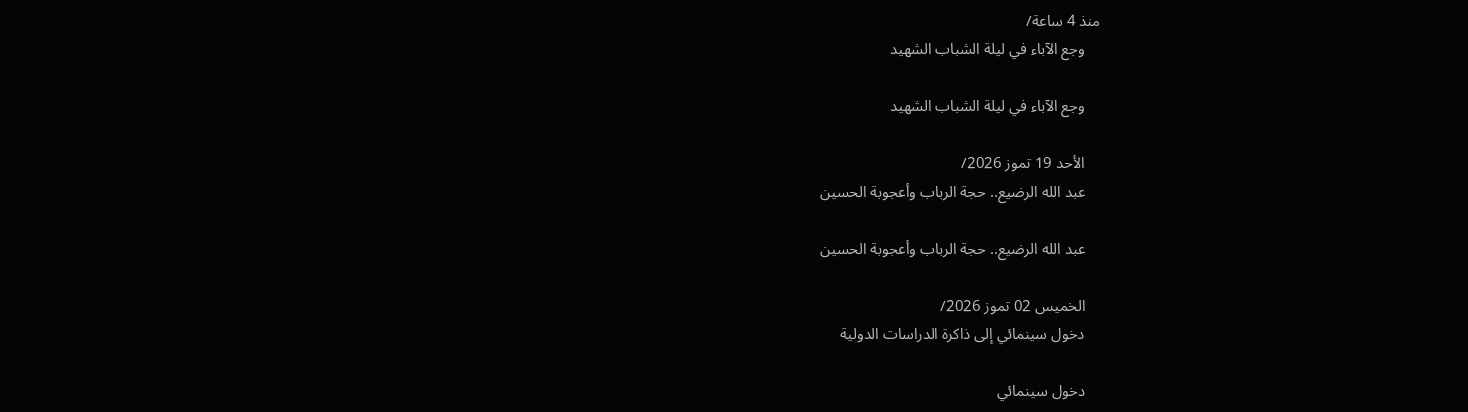منذ 4 ساعة/
    وجع الآباء في ليلة الشباب الشهيد

    وجع الآباء في ليلة الشباب الشهيد

    الأحد 19 تموز 2026/
    عبد الله الرضيع.. حجة الرباب وأعجوبة الحسين

    عبد الله الرضيع.. حجة الرباب وأعجوبة الحسين

    الخميس 02 تموز 2026/
    دخول سينمائي إلى ذاكرة الدراسات الدولية

    دخول سينمائي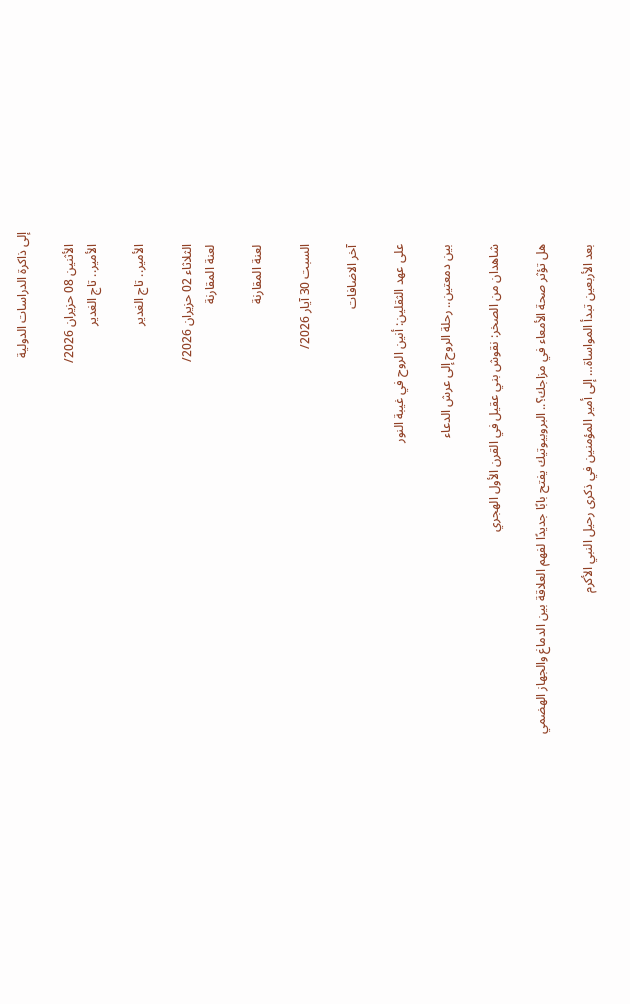إلى ذاكرة الدراسات الدولية

    الأثنين 08 حزيران 2026/
    الأمير.. تاج الغدير

    الأمير.. تاج الغدير

    الثلاثاء 02 حزيران 2026/
    لعنة المقارنة

    لعنة المقارنة

    السبت 30 آيار 2026/

    آخر الاضافات

    على عهد الثقلين: أنين الروح في غيبة النور

    بين دمعتين.. رحلة الروح إلى عرش الدعاء

    شاهدان من الصخر: نقوش بني عقيل في القرن الأول الهجري

    هل تؤثر صحة الأمعاء في مزاجك؟.. البروبيوتيك يفتح بابًا جديدًا لفهم العلاقة بين الدماغ والجهاز الهضمي

    بعد الأربعين تبدأ المواساة… إلى أمير المؤمنين في ذكرى رحيل النبي الأكرم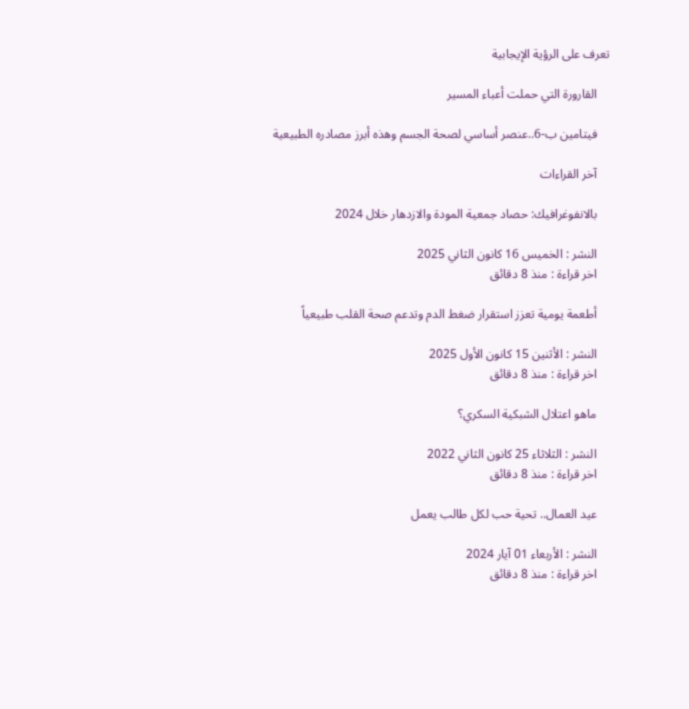تعرف على الرؤية الإيجابية

    القارورة التي حملت أعباء المسير

    فيتامين ب-6..عنصر أساسي لصحة الجسم وهذه أبرز مصادره الطبيعية

    آخر القراءات

    بالانفوغرافيك: حصاد جمعية المودة والازدهار خلال 2024

    النشر : الخميس 16 كانون الثاني 2025
    اخر قراءة : منذ 8 دقائق

    أطعمة يومية تعزز استقرار ضغط الدم وتدعم صحة القلب طبيعياً

    النشر : الأثنين 15 كانون الأول 2025
    اخر قراءة : منذ 8 دقائق

    ماهو اعتلال الشبكية السكري؟

    النشر : الثلاثاء 25 كانون الثاني 2022
    اخر قراءة : منذ 8 دقائق

    عيد العمال.. تحية حب لكل طالب يعمل

    النشر : الأربعاء 01 آيار 2024
    اخر قراءة : منذ 8 دقائق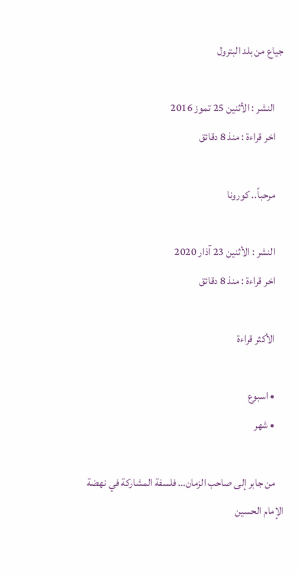جياع من بلد البترول

    النشر : الأثنين 25 تموز 2016
    اخر قراءة : منذ 8 دقائق

    مرحباً.. كورونا

    النشر : الأثنين 23 آذار 2020
    اخر قراءة : منذ 8 دقائق

    الأكثر قراءة

    • اسبوع
    • شهر

    من جابر إلى صاحب الزمان… فلسفة المشاركة في نهضة الإمام الحسين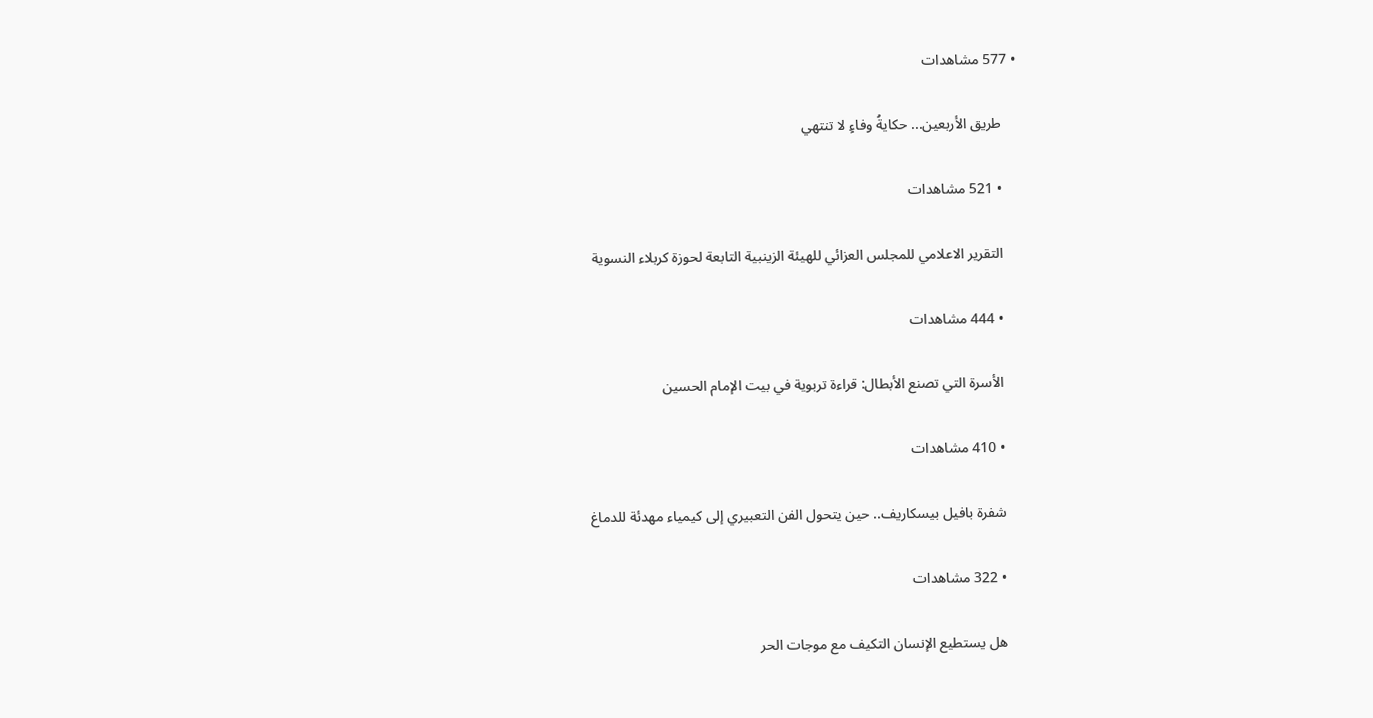• 577 مشاهدات

    طريق الأربعين... حكايةُ وفاءٍ لا تنتهي

    • 521 مشاهدات

    التقرير الاعلامي للمجلس العزائي للهيئة الزينبية التابعة لحوزة كربلاء النسوية

    • 444 مشاهدات

    الأسرة التي تصنع الأبطال: قراءة تربوية في بيت الإمام الحسين

    • 410 مشاهدات

    شفرة بافيل بيسكاريف.. حين يتحول الفن التعبيري إلى كيمياء مهدئة للدماغ

    • 322 مشاهدات

    هل يستطيع الإنسان التكيف مع موجات الحر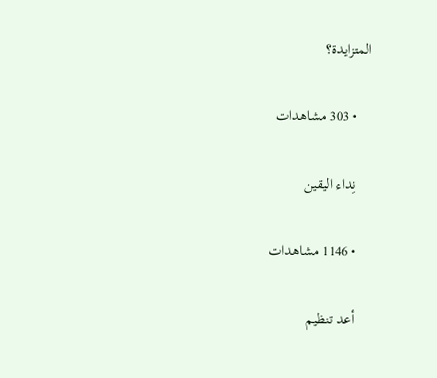المتزايدة؟

    • 303 مشاهدات

    نِداء اليقين

    • 1146 مشاهدات

    أعد تنظيم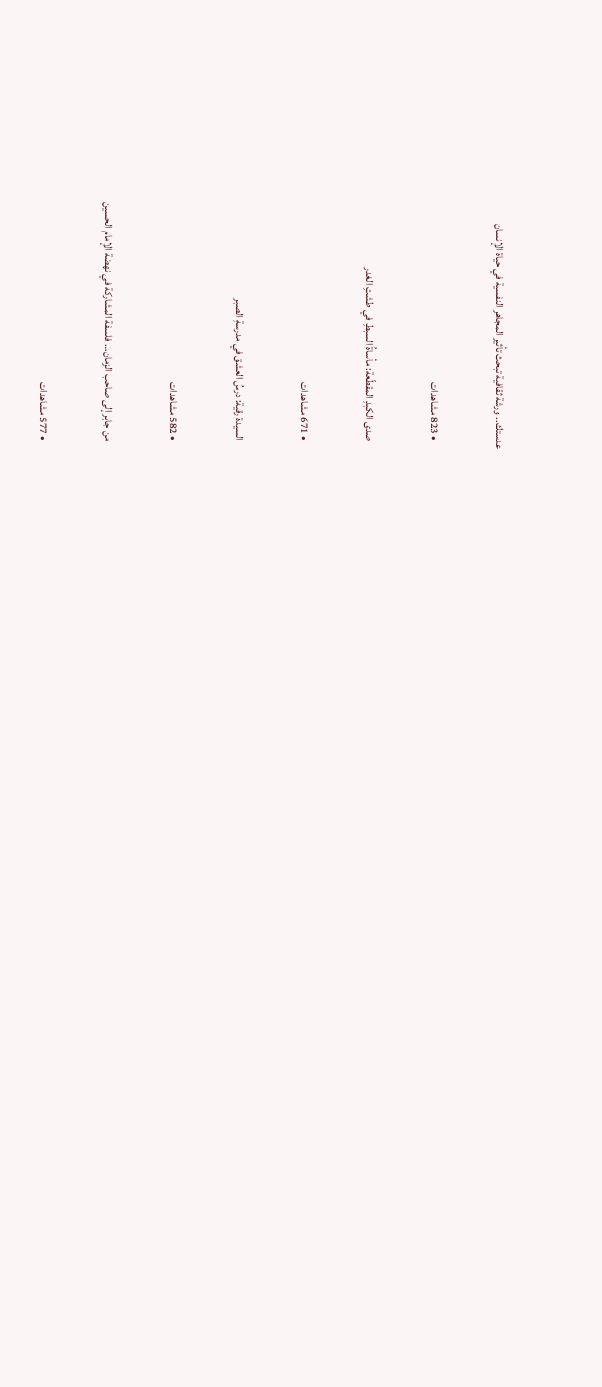عدستك.. ورشة ثقافية تبحث تأثير المجاهر النفسية في حياة الإنسان

    • 823 مشاهدات

    صدى الكبدِ المقطّعة: مأساةُ السبطِ في طشتِ الغدر

    • 671 مشاهدات

    السيدة رقية: درسُ العشق في مدرسةِ الصبر

    • 582 مشاهدات

    من جابر إلى صاحب الزمان… فلسفة المشاركة في نهضة الإمام الحسين

    • 577 مشاهدات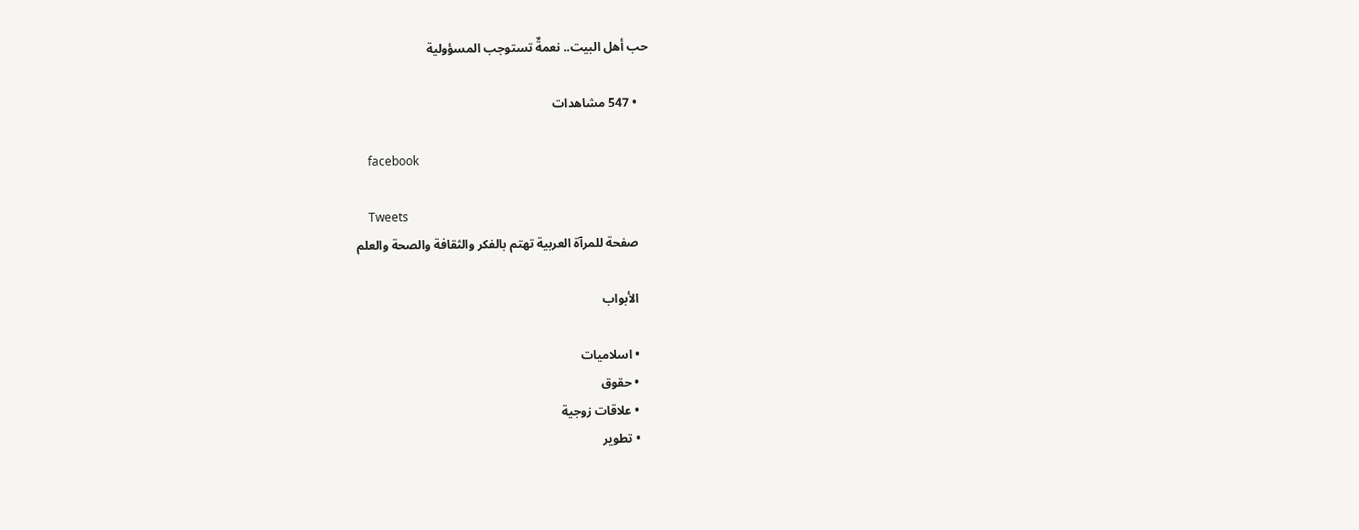حب أهل البيت.. نعمةٌ تستوجب المسؤولية

    • 547 مشاهدات

    facebook

    Tweets
    صفحة للمرآة العربية تهتم بالفكر والثقافة والصحة والعلم

    الأبواب

    • اسلاميات
    • حقوق
    • علاقات زوجية
    • تطوير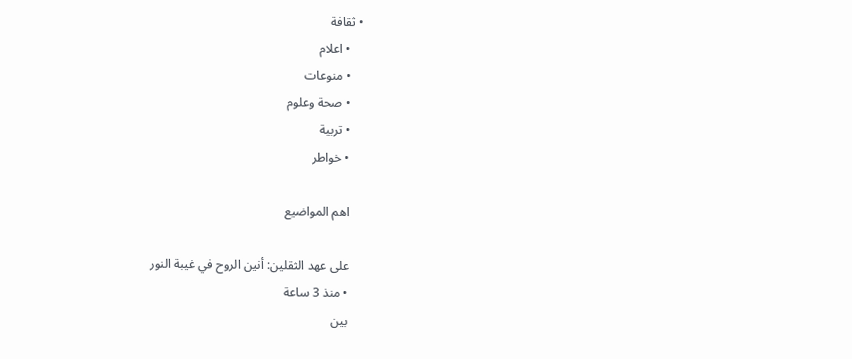• ثقافة
    • اعلام
    • منوعات
    • صحة وعلوم
    • تربية
    • خواطر

    اهم المواضيع

    على عهد الثقلين: أنين الروح في غيبة النور
    • منذ 3 ساعة
    بين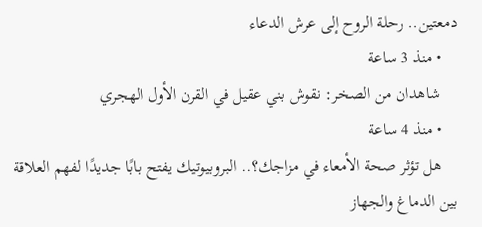دمعتين.. رحلة الروح إلى عرش الدعاء
    • منذ 3 ساعة
    شاهدان من الصخر: نقوش بني عقيل في القرن الأول الهجري
    • منذ 4 ساعة
    هل تؤثر صحة الأمعاء في مزاجك؟.. البروبيوتيك يفتح بابًا جديدًا لفهم العلاقة بين الدماغ والجهاز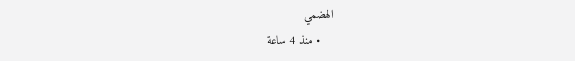الهضمي
    • منذ 4 ساعة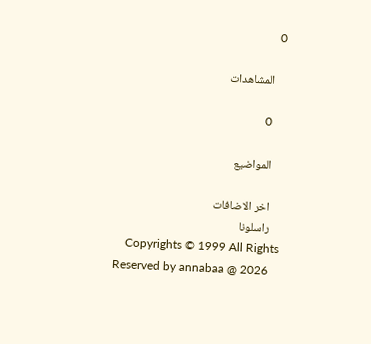0

    المشاهدات

    0

    المواضيع

    اخر الاضافات
    راسلونا
    Copyrights © 1999 All Rights Reserved by annabaa @ 2026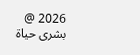2026 @ بشرى حياة